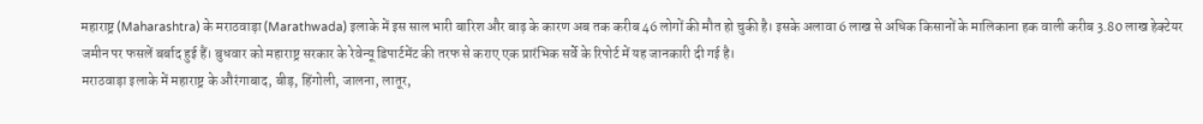महाराष्ट्र (Maharashtra) के मराठवाड़ा (Marathwada) इलाके में इस साल भारी बारिश और बाढ़ के कारण अब तक करीब 46 लोगों की मौत हो चुकी है। इसके अलावा 6 लाख से अधिक किसानों के मालिकाना हक वाली करीब 3.80 लाख हेक्टेयर जमीन पर फसलें बर्बाद हुई हैं। बुधवार को महाराष्ट्र सरकार के रेवेन्यू डिपार्टमेंट की तरफ से कराए एक प्रारंभिक सर्वे के रिपोर्ट में यह जानकारी दी गई है।
मराठवाड़ा इलाके में महाराष्ट्र के औरंगाबाद, बीड़, हिंगोली, जालना, लातूर,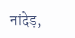नांदेड़,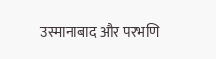उस्मानाबाद और परभणि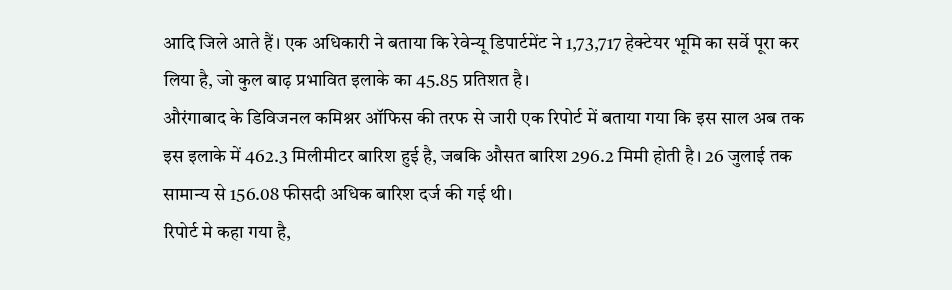आदि जिले आते हैं। एक अधिकारी ने बताया कि रेवेन्यू डिपार्टमेंट ने 1,73,717 हेक्टेयर भूमि का सर्वे पूरा कर लिया है, जो कुल बाढ़ प्रभावित इलाके का 45.85 प्रतिशत है।
औरंगाबाद के डिविजनल कमिश्नर ऑफिस की तरफ से जारी एक रिपोर्ट में बताया गया कि इस साल अब तक इस इलाके में 462.3 मिलीमीटर बारिश हुई है, जबकि औसत बारिश 296.2 मिमी होती है। 26 जुलाई तक सामान्य से 156.08 फीसदी अधिक बारिश दर्ज की गई थी।
रिपोर्ट मे कहा गया है,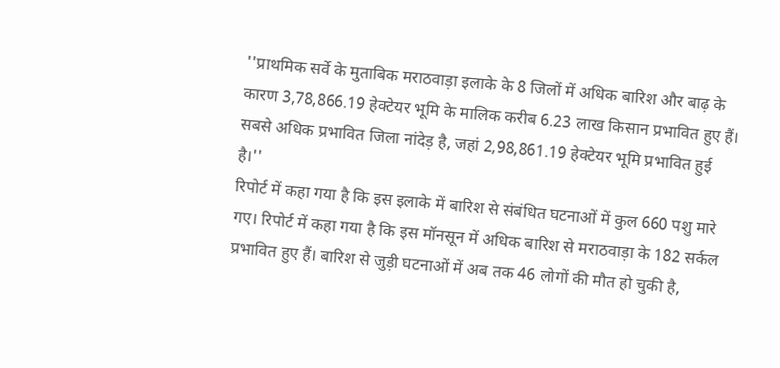''प्राथमिक सर्वे के मुताबिक मराठवाड़ा इलाके के 8 जिलों में अधिक बारिश और बाढ़ के कारण 3,78,866.19 हेक्टेयर भूमि के मालिक करीब 6.23 लाख किसान प्रभावित हुए हैं। सबसे अधिक प्रभावित जिला नांदेड़ है, जहां 2,98,861.19 हेक्टेयर भूमि प्रभावित हुई है।''
रिपोर्ट में कहा गया है कि इस इलाके में बारिश से संबंधित घटनाओं में कुल 660 पशु मारे गए। रिपोर्ट में कहा गया है कि इस मॉनसून में अधिक बारिश से मराठवाड़ा के 182 सर्कल प्रभावित हुए हैं। बारिश से जुड़ी घटनाओं में अब तक 46 लोगों की मौत हो चुकी है,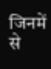जिनमें से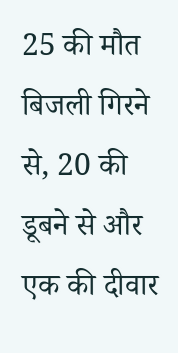25 की मौत बिजली गिरने से, 20 की डूबने से और एक की दीवार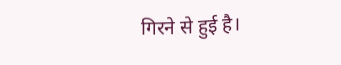गिरने से हुई है।